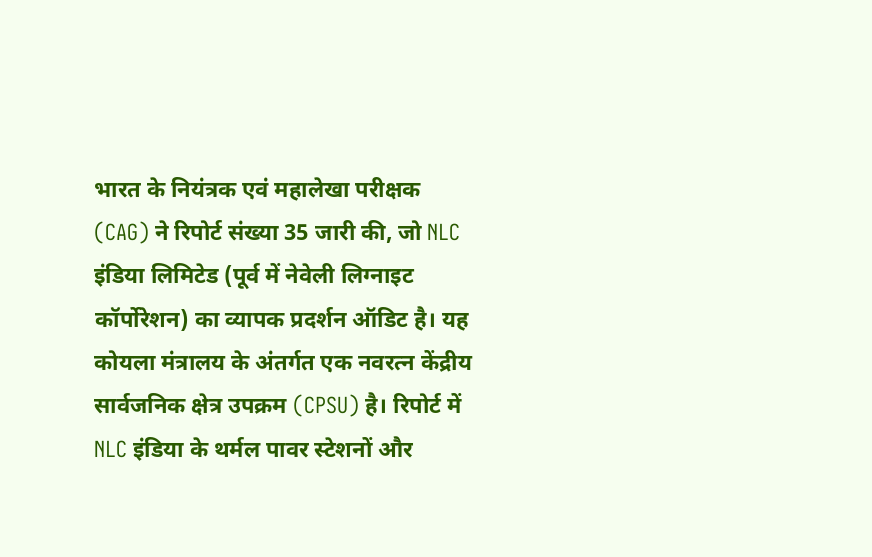भारत के नियंत्रक एवं महालेखा परीक्षक (CAG) ने रिपोर्ट संख्या 35 जारी की, जो NLC इंडिया लिमिटेड (पूर्व में नेवेली लिग्नाइट कॉर्पोरेशन) का व्यापक प्रदर्शन ऑडिट है। यह कोयला मंत्रालय के अंतर्गत एक नवरत्न केंद्रीय सार्वजनिक क्षेत्र उपक्रम (CPSU) है। रिपोर्ट में NLC इंडिया के थर्मल पावर स्टेशनों और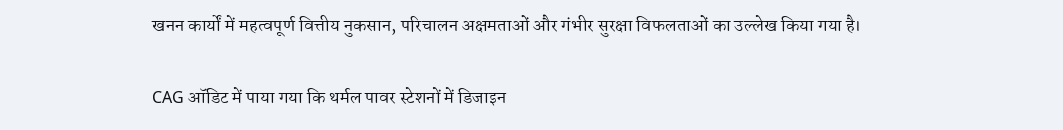खनन कार्यों में महत्वपूर्ण वित्तीय नुकसान, परिचालन अक्षमताओं और गंभीर सुरक्षा विफलताओं का उल्लेख किया गया है।

CAG ऑडिट में पाया गया कि थर्मल पावर स्टेशनों में डिजाइन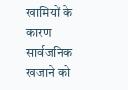खामियों के कारण सार्वजनिक खजाने को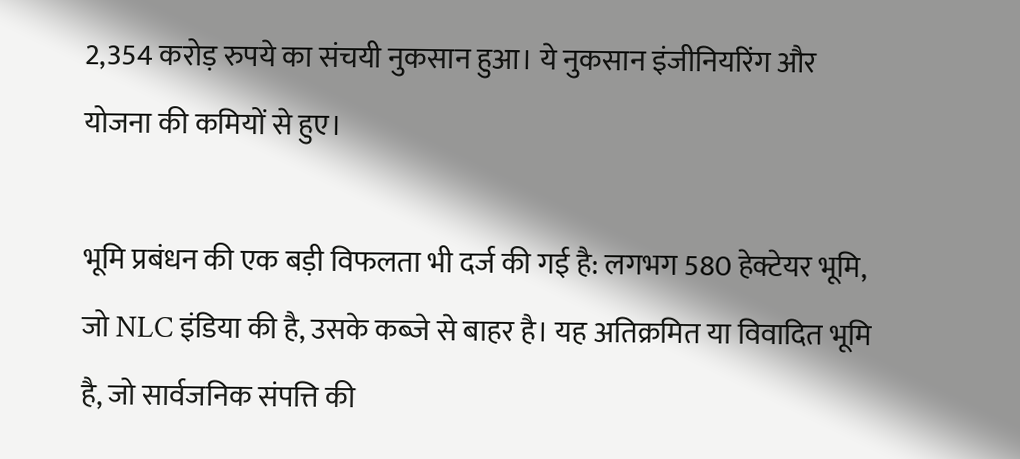2,354 करोड़ रुपये का संचयी नुकसान हुआ। ये नुकसान इंजीनियरिंग और योजना की कमियों से हुए।

भूमि प्रबंधन की एक बड़ी विफलता भी दर्ज की गई है: लगभग 580 हेक्टेयर भूमि, जो NLC इंडिया की है, उसके कब्जे से बाहर है। यह अतिक्रमित या विवादित भूमि है, जो सार्वजनिक संपत्ति की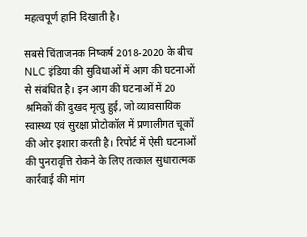महत्वपूर्ण हानि दिखाती है।

सबसे चिंताजनक निष्कर्ष 2018-2020 के बीच NLC इंडिया की सुविधाओं में आग की घटनाओं से संबंधित है। इन आग की घटनाओं में 20 श्रमिकों की दुखद मृत्यु हुई, जो व्यावसायिक स्वास्थ्य एवं सुरक्षा प्रोटोकॉल में प्रणालीगत चूकों की ओर इशारा करती है। रिपोर्ट में ऐसी घटनाओं की पुनरावृत्ति रोकने के लिए तत्काल सुधारात्मक कार्रवाई की मांग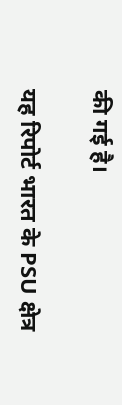की गई है।

यह रिपोर्ट भारत के PSU क्षेत्र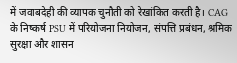में जवाबदेही की व्यापक चुनौती को रेखांकित करती है। CAG के निष्कर्ष PSU में परियोजना नियोजन, संपत्ति प्रबंधन, श्रमिक सुरक्षा और शासन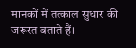मानकों में तत्काल सुधार की जरूरत बताते हैं।